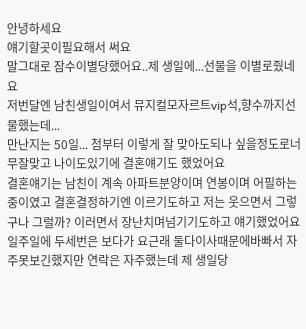안녕하세요
얘기할곳이필요해서 써요
말그대로 잠수이별당했어요..제 생일에...선물을 이별로줬네요
저번달엔 남친생일이여서 뮤지컬모자르트vip석,향수까지선물했는데...
만난지는 50일... 첨부터 이렇게 잘 맞아도되나 싶을정도로너무잘맞고 나이도있기에 결혼얘기도 했었어요
결혼얘기는 남친이 계속 아파트분양이며 연봉이며 어필하는중이였고 결혼결정하기엔 이르기도하고 저는 웃으면서 그렇구나 그럴까? 이러면서 장난치며넘기기도하고 얘기했었어요
일주일에 두세번은 보다가 요근래 둘다이사때문에바빠서 자주못보긴했지만 연락은 자주했는데 제 생일당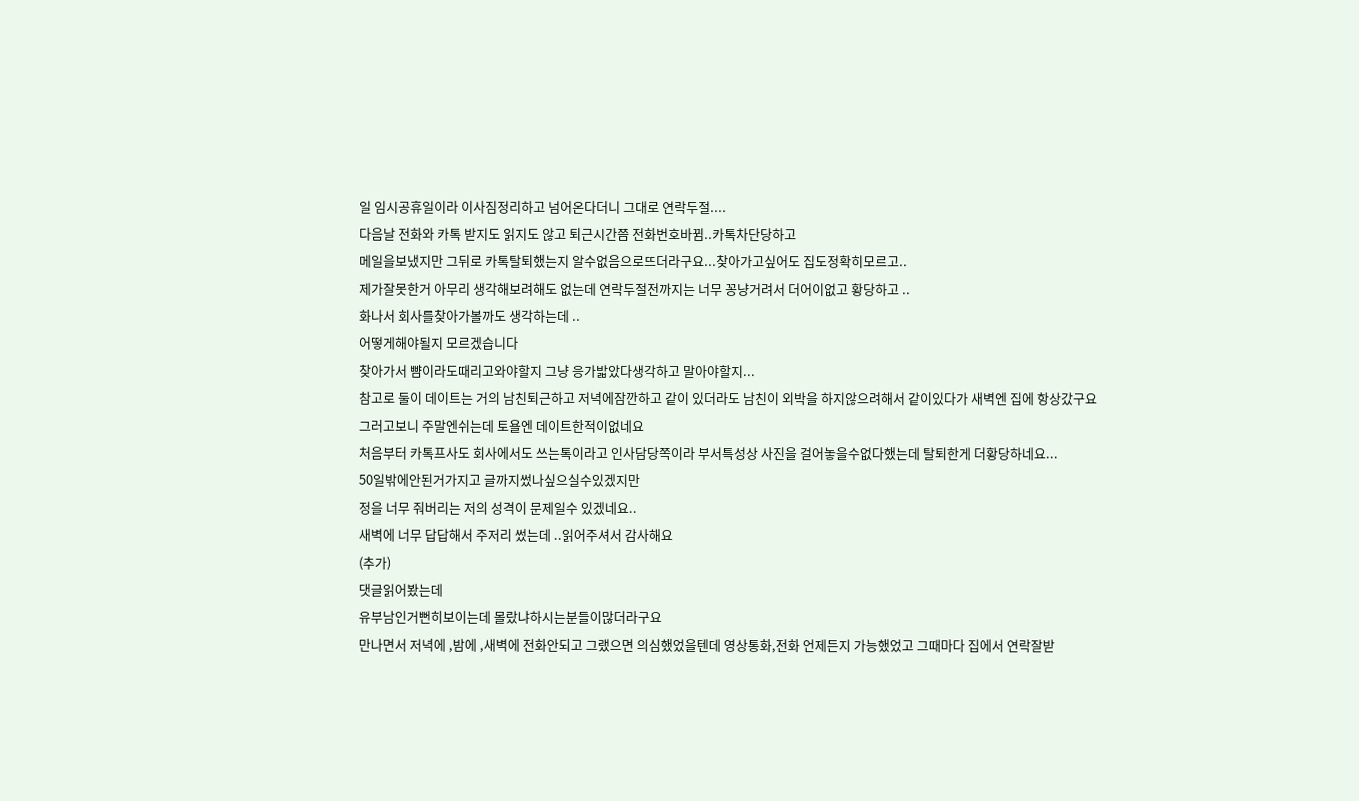일 임시공휴일이라 이사짐정리하고 넘어온다더니 그대로 연락두절....
다음날 전화와 카톡 받지도 읽지도 않고 퇴근시간쯤 전화번호바뀜..카톡차단당하고
메일을보냈지만 그뒤로 카톡탈퇴했는지 알수없음으로뜨더라구요...찾아가고싶어도 집도정확히모르고..
제가잘못한거 아무리 생각해보려해도 없는데 연락두절전까지는 너무 꽁냥거려서 더어이없고 황당하고 ..
화나서 회사를찾아가볼까도 생각하는데 ..
어떻게해야될지 모르겠습니다
찾아가서 뺨이라도때리고와야할지 그냥 응가밟았다생각하고 말아야할지...
참고로 둘이 데이트는 거의 남친퇴근하고 저녁에잠깐하고 같이 있더라도 남친이 외박을 하지않으려해서 같이있다가 새벽엔 집에 항상갔구요
그러고보니 주말엔쉬는데 토욜엔 데이트한적이없네요
처음부터 카톡프사도 회사에서도 쓰는톡이라고 인사담당쪽이라 부서특성상 사진을 걸어놓을수없다했는데 탈퇴한게 더황당하네요...
50일밖에안된거가지고 글까지썼나싶으실수있겠지만
정을 너무 줘버리는 저의 성격이 문제일수 있겠네요..
새벽에 너무 답답해서 주저리 썼는데 ..읽어주셔서 감사해요
(추가)
댓글읽어봤는데
유부남인거뻔히보이는데 몰랐냐하시는분들이많더라구요
만나면서 저녁에 ,밤에 ,새벽에 전화안되고 그랬으면 의심했었을텐데 영상통화,전화 언제든지 가능했었고 그때마다 집에서 연락잘받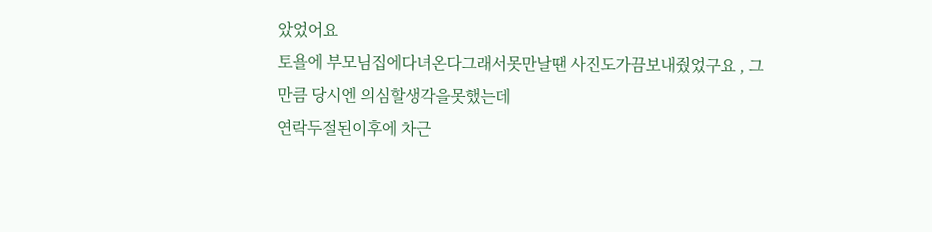았었어요
토욜에 부모님집에다녀온다그래서못만날땐 사진도가끔보내줬었구요 , 그만큼 당시엔 의심할생각을못했는데
연락두절된이후에 차근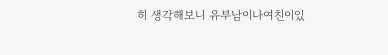히 생각해보니 유부남이나여친이있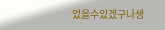었을수있겠구나생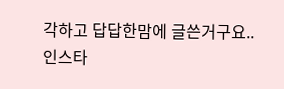각하고 답답한맘에 글쓴거구요..
인스타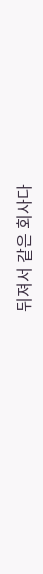뒤져서 같은 회사다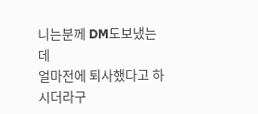니는분께 DM도보냈는데
얼마전에 퇴사했다고 하시더라구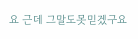요 근데 그말도못믿겠구요